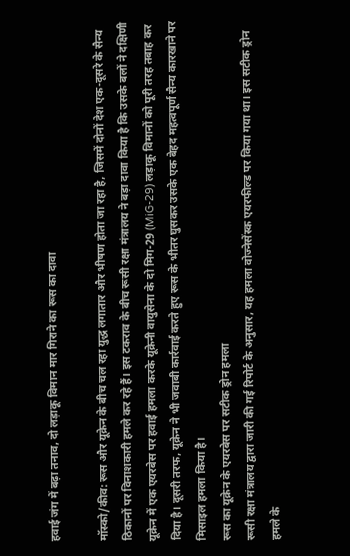हवाई जंग में बढ़ा तनाव, दो लड़ाकू विमान मार गिराने का रूस का दावा

मॉस्को/कीव: रूस और यूक्रेन के बीच चल रहा युद्ध लगातार और भीषण होता जा रहा है, जिसमें दोनों देश एक-दूसरे के सैन्य ठिकानों पर विनाशकारी हमले कर रहे हैं। इस टकराव के बीच रूसी रक्षा मंत्रालय ने बड़ा दावा किया है कि उसके बलों ने दक्षिणी यूक्रेन में एक एयरबेस पर हवाई हमला करके यूक्रेनी वायुसेना के दो मिग-29 (MiG-29) लड़ाकू विमानों को पूरी तरह तबाह कर दिया है। दूसरी तरफ, यूक्रेन ने भी जवाबी कार्रवाई करते हुए रूस के भीतर घुसकर उसके एक बेहद महत्वपूर्ण सैन्य कारखाने पर मिसाइल हमला किया है।
रूस का यूक्रेन के एयरबेस पर सटीक ड्रोन हमला
रूसी रक्षा मंत्रालय द्वारा जारी की गई रिपोर्ट के अनुसार, यह हमला वोज्नेसेंस्क एयरफील्ड पर किया गया था। इस सटीक ड्रोन हमले के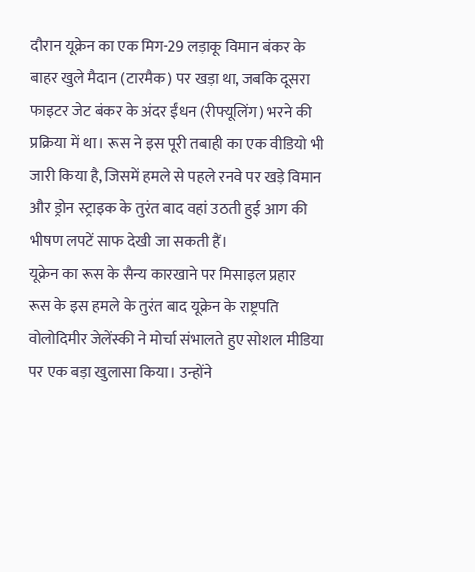दौरान यूक्रेन का एक मिग-29 लड़ाकू विमान बंकर के बाहर खुले मैदान (टारमैक) पर खड़ा था, जबकि दूसरा फाइटर जेट बंकर के अंदर ईंधन (रीफ्यूलिंग) भरने की प्रक्रिया में था। रूस ने इस पूरी तबाही का एक वीडियो भी जारी किया है, जिसमें हमले से पहले रनवे पर खड़े विमान और ड्रोन स्ट्राइक के तुरंत बाद वहां उठती हुई आग की भीषण लपटें साफ देखी जा सकती हैं।
यूक्रेन का रूस के सैन्य कारखाने पर मिसाइल प्रहार
रूस के इस हमले के तुरंत बाद यूक्रेन के राष्ट्रपति वोलोदिमीर जेलेंस्की ने मोर्चा संभालते हुए सोशल मीडिया पर एक बड़ा खुलासा किया। उन्होंने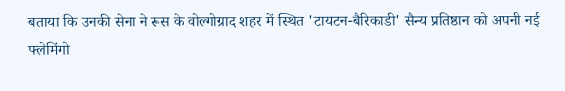बताया कि उनकी सेना ने रूस के वोल्गोग्राद शहर में स्थित 'टायटन-बैरिकाडी' सैन्य प्रतिष्ठान को अपनी नई फ्लेमिंगो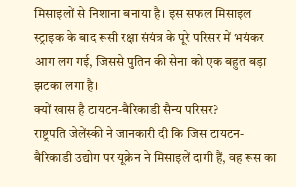मिसाइलों से निशाना बनाया है। इस सफल मिसाइल स्ट्राइक के बाद रूसी रक्षा संयंत्र के पूरे परिसर में भयंकर आग लग गई, जिससे पुतिन की सेना को एक बहुत बड़ा झटका लगा है।
क्यों खास है टायटन-बैरिकाडी सैन्य परिसर?
राष्ट्रपति जेलेंस्की ने जानकारी दी कि जिस टायटन-बैरिकाडी उद्योग पर यूक्रेन ने मिसाइलें दागी हैं, वह रूस का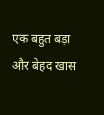एक बहुत बड़ा और बेहद खास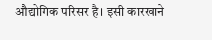औद्योगिक परिसर है। इसी कारखाने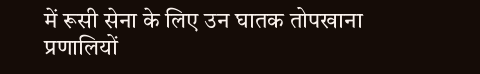में रूसी सेना के लिए उन घातक तोपखाना प्रणालियों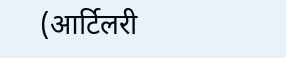(आर्टिलरी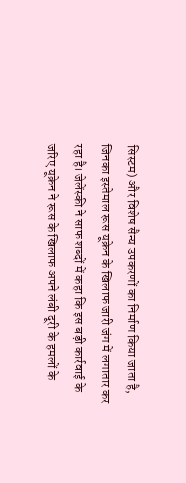सिस्टम) और विशेष सैन्य उपकरणों का निर्माण किया जाता है, जिनका इस्तेमाल रूस यूक्रेन के खिलाफ जारी जंग में लगातार कर रहा है। जेलेंस्की ने साफ शब्दों में कहा कि इस बड़ी कार्रवाई के जरिए यूक्रेन ने रूस के खिलाफ अपने लंबी दूरी के हमलों के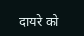दायरे को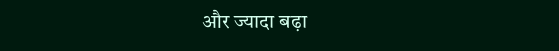और ज्यादा बढ़ा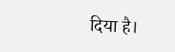दिया है।